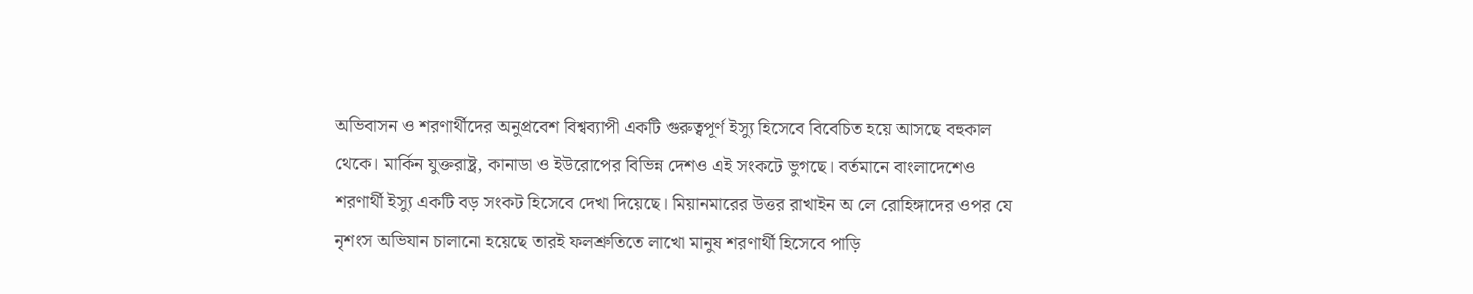অভিবাসন ও শরণার্থীদের অনুপ্রবেশ বিশ্বব্যাপী একটি গুরুত্বপূর্ণ ইস্যু হিসেবে বিবেচিত হয়ে আসছে বহুকাল থেকে। মার্কিন যুক্তরাষ্ট্র, কানাডা ও ইউরোপের বিভিন্ন দেশও এই সংকটে ভুগছে। বর্তমানে বাংলাদেশেও শরণার্থী ইস্যু একটি বড় সংকট হিসেবে দেখা দিয়েছে। মিয়ানমারের উত্তর রাখাইন অ লে রোহিঙ্গাদের ওপর যে নৃশংস অভিযান চালানো হয়েছে তারই ফলশ্রুতিতে লাখো মানুষ শরণার্থী হিসেবে পাড়ি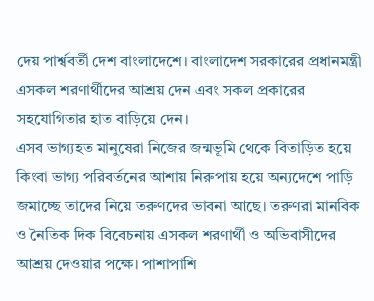দেয় পার্শ্ববর্তী দেশ বাংলাদেশে। বাংলাদেশ সরকারের প্রধানমন্ত্রী এসকল শরণার্থীদের আশ্রয় দেন এবং সকল প্রকারের সহযোগিতার হাত বাড়িয়ে দেন।
এসব ভাগ্যহত মানুষেরা নিজের জন্মভূমি থেকে বিতাড়িত হয়ে কিংবা ভাগ্য পরিবর্তনের আশায় নিরুপায় হয়ে অন্যদেশে পাড়ি জমাচ্ছে তাদের নিয়ে তরুণদের ভাবনা আছে। তরুণরা মানবিক ও নৈতিক দিক বিবেচনায় এসকল শরণার্থী ও অভিবাসীদের আশ্রয় দেওয়ার পক্ষে। পাশাপাশি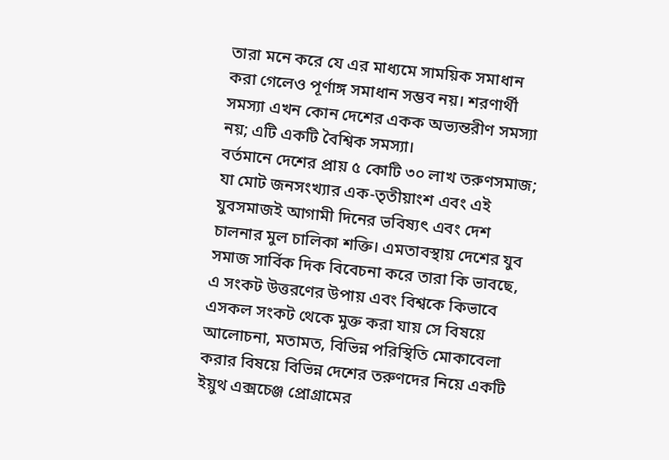তারা মনে করে যে এর মাধ্যমে সাময়িক সমাধান করা গেলেও পূর্ণাঙ্গ সমাধান সম্ভব নয়। শরণার্থী সমস্যা এখন কোন দেশের একক অভ্যন্তরীণ সমস্যা নয়; এটি একটি বৈশ্বিক সমস্যা।
বর্তমানে দেশের প্রায় ৫ কোটি ৩০ লাখ তরুণসমাজ; যা মোট জনসংখ্যার এক-তৃতীয়াংশ এবং এই যুবসমাজই আগামী দিনের ভবিষ্যৎ এবং দেশ চালনার মুল চালিকা শক্তি। এমতাবস্থায় দেশের যুব সমাজ সার্বিক দিক বিবেচনা করে তারা কি ভাবছে, এ সংকট উত্তরণের উপায় এবং বিশ্বকে কিভাবে এসকল সংকট থেকে মুক্ত করা যায় সে বিষয়ে আলোচনা, মতামত, বিভিন্ন পরিস্থিতি মোকাবেলা করার বিষয়ে বিভিন্ন দেশের তরুণদের নিয়ে একটি ইয়ুথ এক্সচেঞ্জ প্রোগ্রামের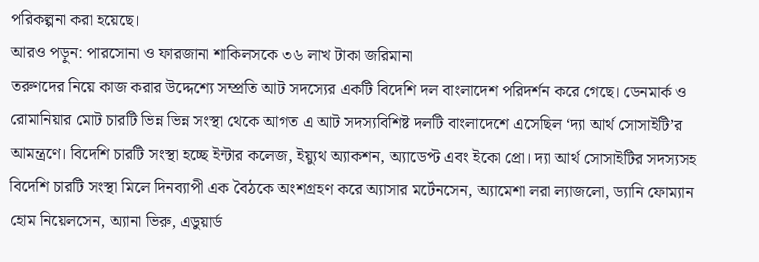পরিকল্পনা করা হয়েছে।
আরও পড়ুন: পারসোনা ও ফারজানা শাকিলসকে ৩৬ লাখ টাকা জরিমানা
তরুণদের নিয়ে কাজ করার উদ্দেশ্যে সম্প্রতি আট সদস্যের একটি বিদেশি দল বাংলাদেশ পরিদর্শন করে গেছে। ডেনমার্ক ও রোমানিয়ার মোট চারটি ভিন্ন ভিন্ন সংস্থা থেকে আগত এ আট সদস্যবিশিষ্ট দলটি বাংলাদেশে এসেছিল ‘দ্যা আর্থ সোসাইটি’র আমন্ত্রণে। বিদেশি চারটি সংস্থা হচ্ছে ইন্টার কলেজ, ইয়্যুথ অ্যাকশন, অ্যাডেপ্ট এবং ইকো প্রো। দ্যা আর্থ সোসাইটির সদস্যসহ বিদেশি চারটি সংস্থা মিলে দিনব্যাপী এক বৈঠকে অংশগ্রহণ করে অ্যাসার মর্টেনসেন, অ্যামেশা লরা ল্যাজলো, ড্যানি ফোম্যান হোম নিয়েলসেন, অ্যানা ভিরু, এডুয়ার্ড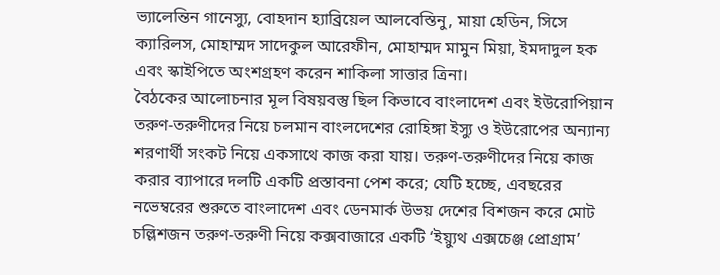ভ্যালেন্তিন গানেস্যু, বোহদান হ্যাব্রিয়েল আলবেস্তিনু, মায়া হেডিন, সিসে ক্যারিলস, মোহাম্মদ সাদেকুল আরেফীন, মোহাম্মদ মামুন মিয়া, ইমদাদুল হক এবং স্কাইপিতে অংশগ্রহণ করেন শাকিলা সাত্তার ত্রিনা।
বৈঠকের আলোচনার মূল বিষয়বস্তু ছিল কিভাবে বাংলাদেশ এবং ইউরোপিয়ান তরুণ-তরুণীদের নিয়ে চলমান বাংলদেশের রোহিঙ্গা ইস্যু ও ইউরোপের অন্যান্য শরণার্থী সংকট নিয়ে একসাথে কাজ করা যায়। তরুণ-তরুণীদের নিয়ে কাজ করার ব্যাপারে দলটি একটি প্রস্তাবনা পেশ করে; যেটি হচ্ছে, এবছরের নভেম্বরের শুরুতে বাংলাদেশ এবং ডেনমার্ক উভয় দেশের বিশজন করে মোট চল্লিশজন তরুণ-তরুণী নিয়ে কক্সবাজারে একটি ‘ইয়্যুথ এক্সচেঞ্জ প্রোগ্রাম’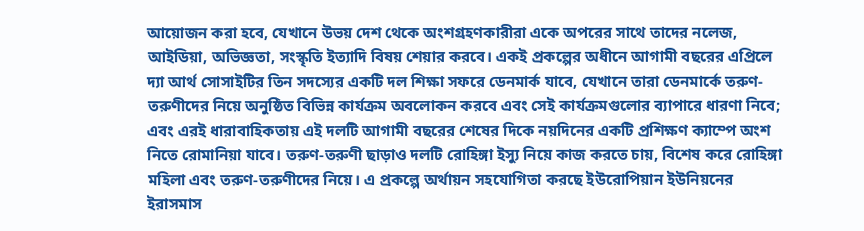আয়োজন করা হবে, যেখানে উভয় দেশ থেকে অংশগ্রহণকারীরা একে অপরের সাথে তাদের নলেজ, আইডিয়া, অভিজ্ঞতা, সংস্কৃতি ইত্যাদি বিষয় শেয়ার করবে। একই প্রকল্পের অধীনে আগামী বছরের এপ্রিলে দ্যা আর্থ সোসাইটির তিন সদস্যের একটি দল শিক্ষা সফরে ডেনমার্ক যাবে, যেখানে তারা ডেনমার্কে তরুণ-তরুণীদের নিয়ে অনুষ্ঠিত বিভিন্ন কার্যক্রম অবলোকন করবে এবং সেই কার্যক্রমগুলোর ব্যাপারে ধারণা নিবে; এবং এরই ধারাবাহিকতায় এই দলটি আগামী বছরের শেষের দিকে নয়দিনের একটি প্রশিক্ষণ ক্যাম্পে অংশ নিতে রোমানিয়া যাবে। তরুণ-তরুণী ছাড়াও দলটি রোহিঙ্গা ইস্যু নিয়ে কাজ করতে চায়, বিশেষ করে রোহিঙ্গা মহিলা এবং তরুণ-তরুণীদের নিয়ে। এ প্রকল্পে অর্থায়ন সহযোগিতা করছে ইউরোপিয়ান ইউনিয়নের ইরাসমাস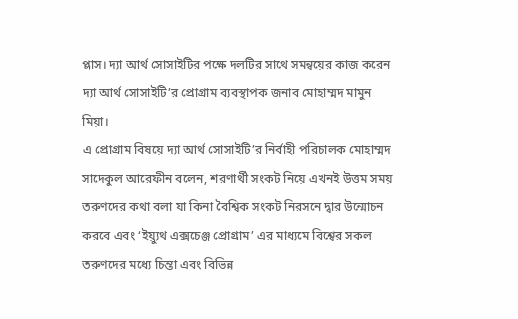প্লাস। দ্যা আর্থ সোসাইটির পক্ষে দলটির সাথে সমন্বয়ের কাজ করেন দ্যা আর্থ সোসাইটি’র প্রোগ্রাম ব্যবস্থাপক জনাব মোহাম্মদ মামুন মিয়া।
এ প্রোগ্রাম বিষয়ে দ্যা আর্থ সোসাইটি’র নির্বাহী পরিচালক মোহাম্মদ সাদেকুল আরেফীন বলেন, শরণার্থী সংকট নিয়ে এখনই উত্তম সময় তরুণদের কথা বলা যা কিনা বৈশ্বিক সংকট নিরসনে দ্বার উন্মোচন করবে এবং ‘ইয়্যুথ এক্সচেঞ্জ প্রোগ্রাম’ এর মাধ্যমে বিশ্বের সকল তরুণদের মধ্যে চিন্তা এবং বিভিন্ন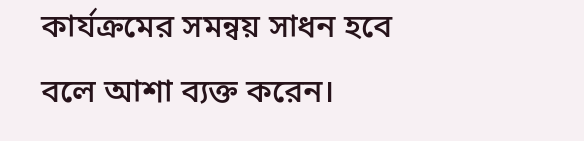কার্যক্রমের সমন্বয় সাধন হবে বলে আশা ব্যক্ত করেন।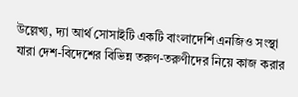উল্লেখ্য, দ্যা আর্থ সোসাইটি একটি বাংলাদেশি এনজিও সংস্থা যারা দেশ-বিদেশের বিভিন্ন তরুণ-তরুণীদের নিয়ে কাজ করার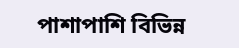পাশাপাশি বিভিন্ন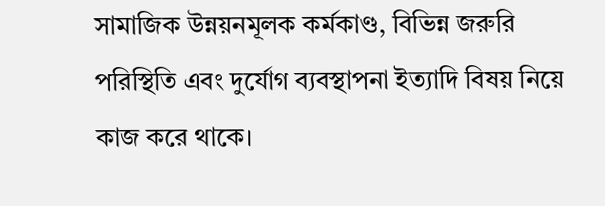সামাজিক উন্নয়নমূলক কর্মকাণ্ড, বিভিন্ন জরুরি পরিস্থিতি এবং দুর্যোগ ব্যবস্থাপনা ইত্যাদি বিষয় নিয়ে কাজ করে থাকে।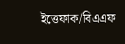ইত্তেফাক/বিএএফ